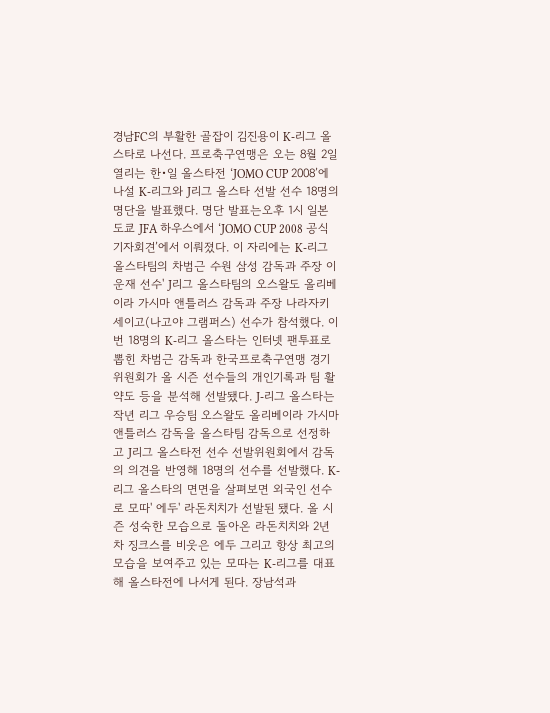경남FC의 부활한 골잡이 김진용이 K-리그 올스타로 나선다. 프로축구연맹은 오는 8월 2일 열리는 한•일 올스타전 ‘JOMO CUP 2008’에 나설 K-리그와 J리그 올스타 선발 선수 18명의 명단을 발표했다. 명단 발표는오후 1시 일본 도쿄 JFA 하우스에서 ‘JOMO CUP 2008 공식기자회견’에서 이뤄졌다. 이 자리에는 K-리그 올스타팀의 차범근 수원 삼성 감독과 주장 이운재 선수' J리그 올스타팀의 오스왈도 올리베이라 가시마 앤틀러스 감독과 주장 나라자키 세이고(나고야 그램퍼스) 선수가 참석했다. 이번 18명의 K-리그 올스타는 인터넷 팬투표로 뽑힌 차범근 감독과 한국프로축구연맹 경기위원회가 올 시즌 선수들의 개인기록과 팀 활약도 등을 분석해 선발됐다. J-리그 올스타는 작년 리그 우승팀 오스왈도 올리베이라 가시마 앤틀러스 감독을 올스타팀 감독으로 선정하고 J리그 올스타전 선수 선발위원회에서 감독의 의견을 반영해 18명의 선수를 선발했다. K-리그 올스타의 면면을 살펴보면 외국인 선수로 모따' 에두' 라돈치치가 선발된 됐다. 올 시즌 성숙한 모습으로 돌아온 라돈치치와 2년 차 징크스를 비웃은 에두 그리고 항상 최고의 모습을 보여주고 있는 모따는 K-리그를 대표해 올스타전에 나서게 된다. 장남석과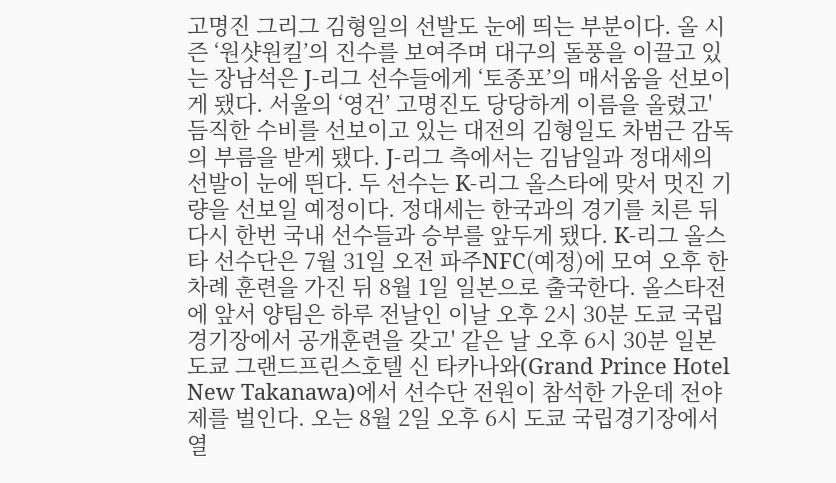고명진 그리그 김형일의 선발도 눈에 띄는 부분이다. 올 시즌 ‘원샷원킬’의 진수를 보여주며 대구의 돌풍을 이끌고 있는 장남석은 J-리그 선수들에게 ‘토종포’의 매서움을 선보이게 됐다. 서울의 ‘영건’ 고명진도 당당하게 이름을 올렸고' 듬직한 수비를 선보이고 있는 대전의 김형일도 차범근 감독의 부름을 받게 됐다. J-리그 측에서는 김남일과 정대세의 선발이 눈에 띈다. 두 선수는 K-리그 올스타에 맞서 멋진 기량을 선보일 예정이다. 정대세는 한국과의 경기를 치른 뒤 다시 한번 국내 선수들과 승부를 앞두게 됐다. K-리그 올스타 선수단은 7월 31일 오전 파주NFC(예정)에 모여 오후 한차례 훈련을 가진 뒤 8월 1일 일본으로 출국한다. 올스타전에 앞서 양팀은 하루 전날인 이날 오후 2시 30분 도쿄 국립경기장에서 공개훈련을 갖고' 같은 날 오후 6시 30분 일본 도쿄 그랜드프린스호텔 신 타카나와(Grand Prince Hotel New Takanawa)에서 선수단 전원이 참석한 가운데 전야제를 벌인다. 오는 8월 2일 오후 6시 도쿄 국립경기장에서 열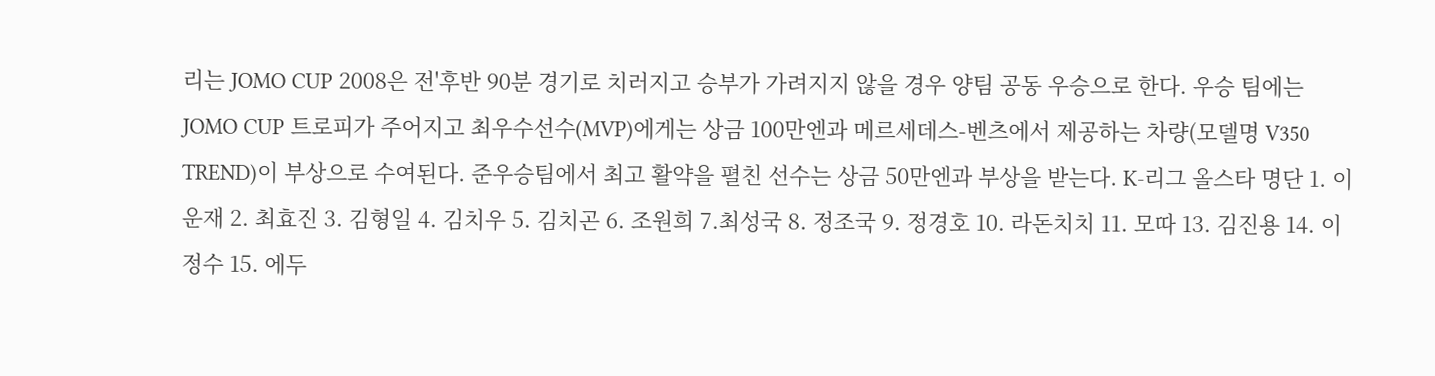리는 JOMO CUP 2008은 전'후반 90분 경기로 치러지고 승부가 가려지지 않을 경우 양팀 공동 우승으로 한다. 우승 팀에는 JOMO CUP 트로피가 주어지고 최우수선수(MVP)에게는 상금 100만엔과 메르세데스-벤츠에서 제공하는 차량(모델명 V350 TREND)이 부상으로 수여된다. 준우승팀에서 최고 활약을 펼친 선수는 상금 50만엔과 부상을 받는다. K-리그 올스타 명단 1. 이운재 2. 최효진 3. 김형일 4. 김치우 5. 김치곤 6. 조원희 7.최성국 8. 정조국 9. 정경호 10. 라돈치치 11. 모따 13. 김진용 14. 이정수 15. 에두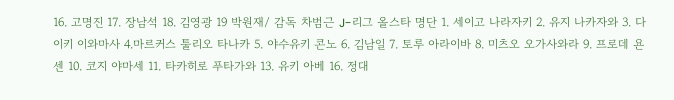16. 고명진 17. 장남석 18. 김영광 19 박원재/ 감독 차범근 J-리그 올스타 명단 1. 세이고 나라자키 2. 유지 나카자와 3. 다이키 이와마사 4.마르커스 툴리오 타나카 5. 야수유키 콘노 6. 김남일 7. 토루 아라이바 8. 미츠오 오가사와라 9. 프로데 욘센 10. 코지 야마세 11. 타카히로 푸타가와 13. 유키 아베 16. 정대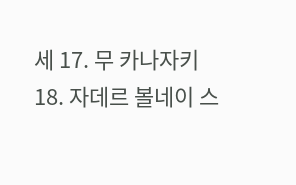세 17. 무 카나자키 18. 자데르 볼네이 스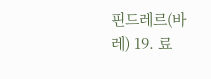핀드레르(바레) 19. 료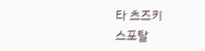타 츠즈키
스포탈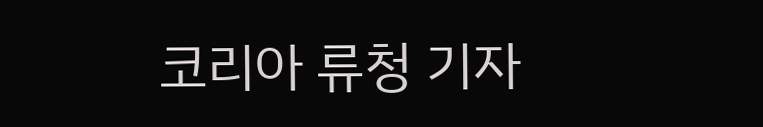코리아 류청 기자